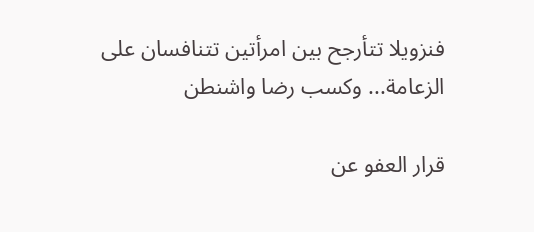فنزويلا تتأرجح بين امرأتين تتنافسان على الزعامة... وكسب رضا واشنطن

قرار العفو عن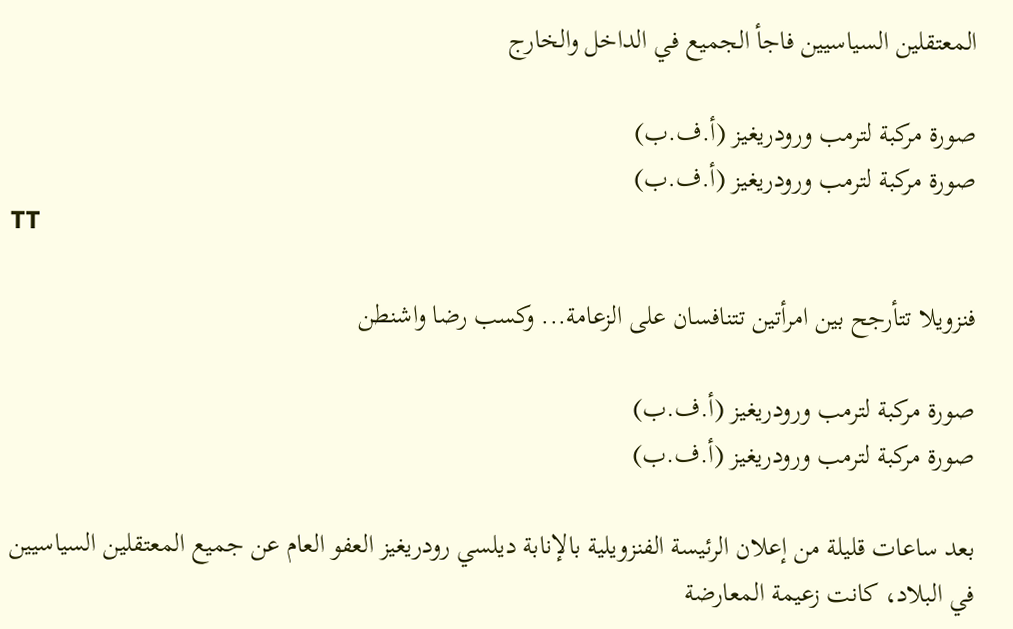المعتقلين السياسيين فاجأ الجميع في الداخل والخارج

صورة مركبة لترمب ورودريغيز (أ.ف.ب)
صورة مركبة لترمب ورودريغيز (أ.ف.ب)
TT

فنزويلا تتأرجح بين امرأتين تتنافسان على الزعامة... وكسب رضا واشنطن

صورة مركبة لترمب ورودريغيز (أ.ف.ب)
صورة مركبة لترمب ورودريغيز (أ.ف.ب)

بعد ساعات قليلة من إعلان الرئيسة الفنزويلية بالإنابة ديلسي رودريغيز العفو العام عن جميع المعتقلين السياسيين في البلاد، كانت زعيمة المعارضة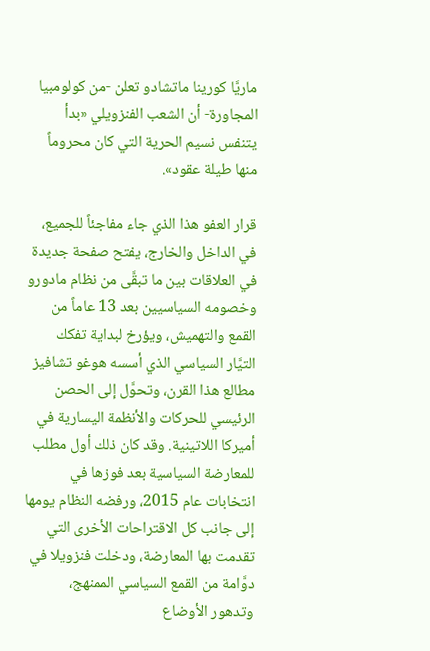ماريَّا كورينا ماتشادو تعلن -من كولومبيا المجاورة- أن الشعب الفنزويلي «بدأ يتنفس نسيم الحرية التي كان محروماً منها طيلة عقود».

قرار العفو هذا الذي جاء مفاجئاً للجميع، في الداخل والخارج، يفتح صفحة جديدة في العلاقات بين ما تبقَّى من نظام مادورو وخصومه السياسيين بعد 13 عاماً من القمع والتهميش، ويؤرخ لبداية تفكك التيَّار السياسي الذي أسسه هوغو تشافيز مطالع هذا القرن، وتحوَّل إلى الحصن الرئيسي للحركات والأنظمة اليسارية في أميركا اللاتينية. وقد كان ذلك أول مطلب للمعارضة السياسية بعد فوزها في انتخابات عام 2015، ورفضه النظام يومها إلى جانب كل الاقتراحات الأخرى التي تقدمت بها المعارضة، ودخلت فنزويلا في دوَّامة من القمع السياسي الممنهج، وتدهور الأوضاع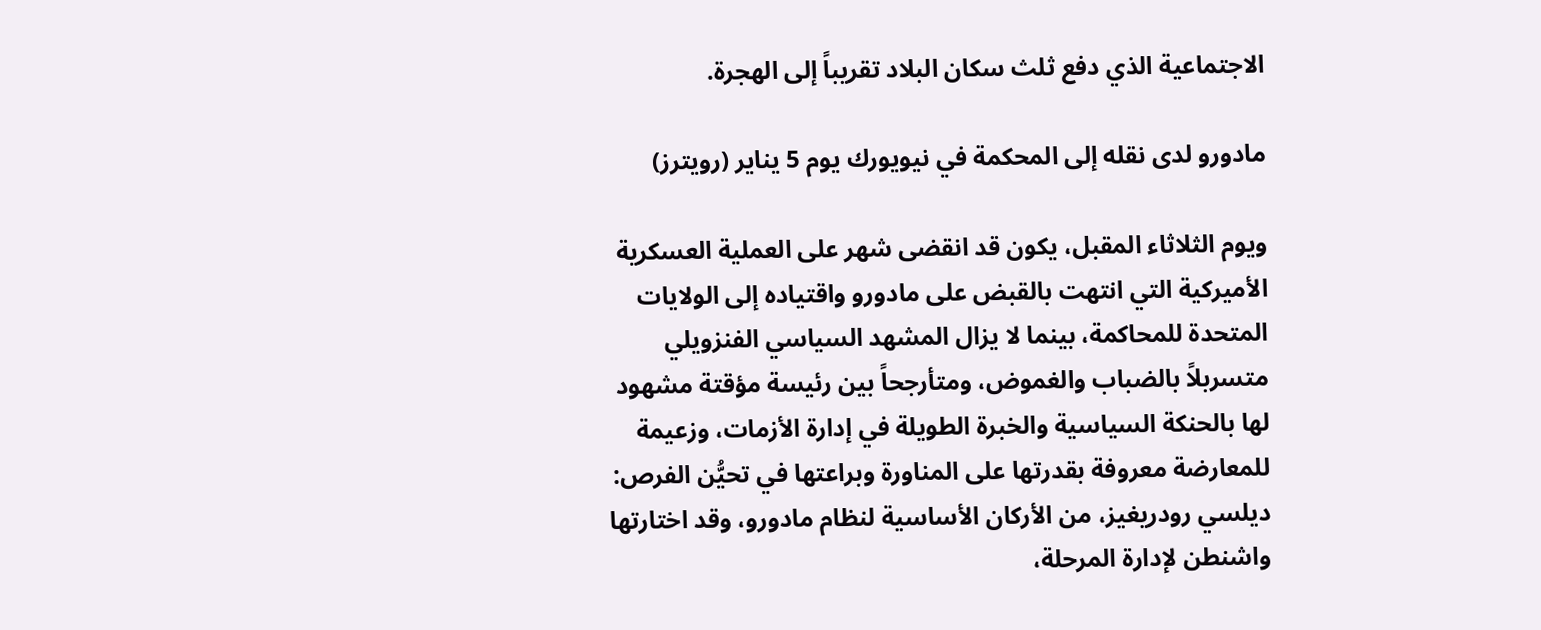الاجتماعية الذي دفع ثلث سكان البلاد تقريباً إلى الهجرة.

مادورو لدى نقله إلى المحكمة في نيويورك يوم 5 يناير (رويترز)

ويوم الثلاثاء المقبل، يكون قد انقضى شهر على العملية العسكرية الأميركية التي انتهت بالقبض على مادورو واقتياده إلى الولايات المتحدة للمحاكمة، بينما لا يزال المشهد السياسي الفنزويلي متسربلاً بالضباب والغموض، ومتأرجحاً بين رئيسة مؤقتة مشهود لها بالحنكة السياسية والخبرة الطويلة في إدارة الأزمات، وزعيمة للمعارضة معروفة بقدرتها على المناورة وبراعتها في تحيُّن الفرص: ديلسي رودريغيز، من الأركان الأساسية لنظام مادورو، وقد اختارتها واشنطن لإدارة المرحلة،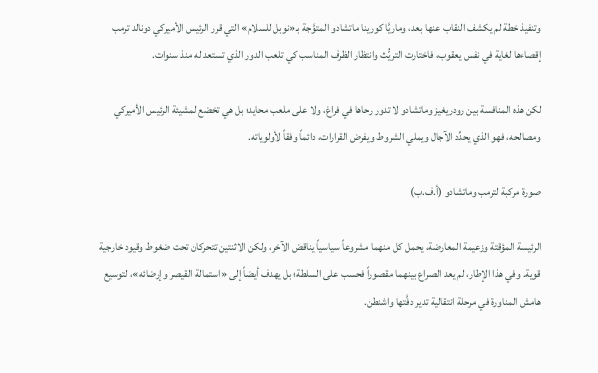وتنفيذ خطة لم يكشف النقاب عنها بعد، وماريَّا كورينا ماتشادو المتوَّجة بـ«نوبل للسلام» التي قرر الرئيس الأميركي دونالد ترمب إقصاءها لغاية في نفس يعقوب، فاختارت التريُّث وانتظار الظرف المناسب كي تلعب الدور الذي تستعد له منذ سنوات.

لكن هذه المنافسة بين رودريغيز وماتشادو لا تدور رحاها في فراغ، ولا على ملعب محايد؛ بل هي تخضع لمشيئة الرئيس الأميركي ومصالحه، فهو الذي يحدِّد الآجال ويملي الشروط ويفرض القرارات، دائماً وفقاً لأولوياته.

صورة مركبة لترمب وماتشادو (أ.ف.ب)

الرئيسة المؤقتة وزعيمة المعارضة، يحمل كل منهما مشروعاً سياسياً يناقض الآخر، ولكن الاثنتين تتحركان تحت ضغوط وقيود خارجية قوية. وفي هذا الإطار، لم يعد الصراع بينهما مقصوراً فحسب على السلطة؛ بل يهدف أيضاً إلى «استمالة القيصر وإرضائه»، لتوسيع هامش المناورة في مرحلة انتقالية تدير دفَّتها واشنطن.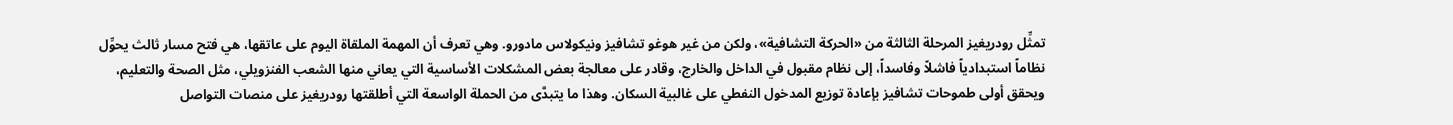تمثِّل رودريغيز المرحلة الثالثة من «الحركة التشافية»، ولكن من غير هوغو تشافيز ونيكولاس مادورو. وهي تعرف أن المهمة الملقاة اليوم على عاتقها، هي فتح مسار ثالث يحوِّل نظاماً استبدادياً فاشلاً وفاسداً، إلى نظام مقبول في الداخل والخارج، وقادر على معالجة بعض المشكلات الأساسية التي يعاني منها الشعب الفنزويلي، مثل الصحة والتعليم، ويحقق أولى طموحات تشافيز بإعادة توزيع المدخول النفطي على غالبية السكان. وهذا ما يتبدَّى من الحملة الواسعة التي أطلقتها رودريغيز على منصات التواصل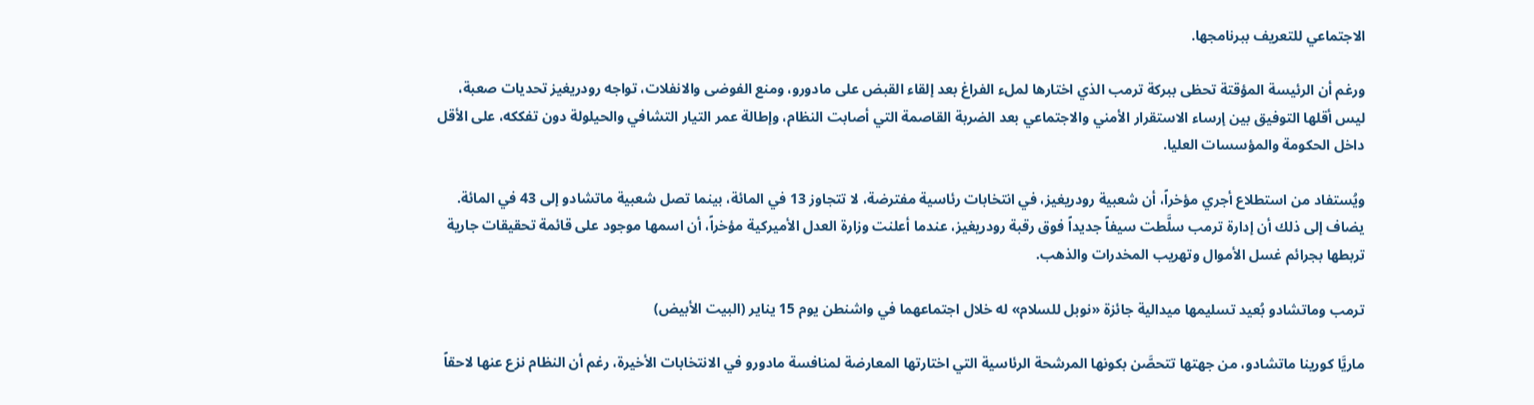الاجتماعي للتعريف ببرنامجها.

ورغم أن الرئيسة المؤقتة تحظى ببركة ترمب الذي اختارها لملء الفراغ بعد إلقاء القبض على مادورو، ومنع الفوضى والانفلات، تواجه رودريغيز تحديات صعبة، ليس أقلها التوفيق بين إرساء الاستقرار الأمني والاجتماعي بعد الضربة القاصمة التي أصابت النظام، وإطالة عمر التيار التشافي والحيلولة دون تفككه، على الأقل داخل الحكومة والمؤسسات العليا.

ويُستفاد من استطلاع أجري مؤخراً، أن شعبية رودريغيز، في انتخابات رئاسية مفترضة، لا تتجاوز 13 في المائة، بينما تصل شعبية ماتشادو إلى 43 في المائة. يضاف إلى ذلك أن إدارة ترمب سلَّطت سيفاً جديداً فوق رقبة رودريغيز، عندما أعلنت وزارة العدل الأميركية مؤخراً، أن اسمها موجود على قائمة تحقيقات جارية تربطها بجرائم غسل الأموال وتهريب المخدرات والذهب.

ترمب وماتشادو بُعيد تسليمها ميدالية جائزة «نوبل للسلام» له خلال اجتماعهما في واشنطن يوم 15 يناير (البيت الأبيض)

ماريَّا كورينا ماتشادو، من جهتها تتحصَّن بكونها المرشحة الرئاسية التي اختارتها المعارضة لمنافسة مادورو في الانتخابات الأخيرة، رغم أن النظام نزع عنها لاحقاً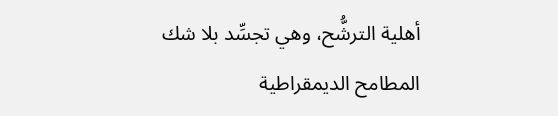أهلية الترشُّح، وهي تجسِّد بلا شك المطامح الديمقراطية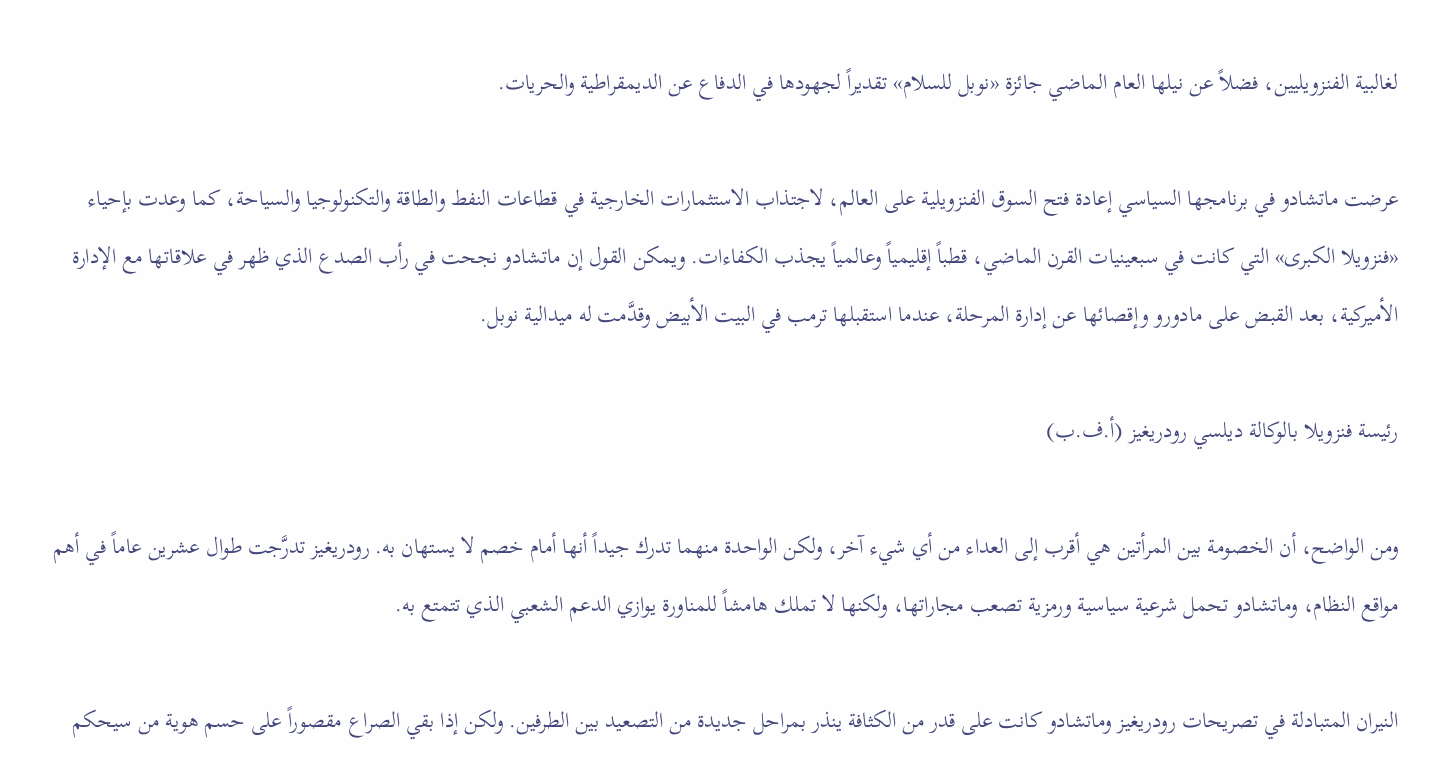لغالبية الفنزويليين، فضلاً عن نيلها العام الماضي جائزة «نوبل للسلام» تقديراً لجهودها في الدفاع عن الديمقراطية والحريات.

عرضت ماتشادو في برنامجها السياسي إعادة فتح السوق الفنزويلية على العالم، لاجتذاب الاستثمارات الخارجية في قطاعات النفط والطاقة والتكنولوجيا والسياحة، كما وعدت بإحياء «فنزويلا الكبرى» التي كانت في سبعينيات القرن الماضي، قطباً إقليمياً وعالمياً يجذب الكفاءات. ويمكن القول إن ماتشادو نجحت في رأب الصدع الذي ظهر في علاقاتها مع الإدارة الأميركية، بعد القبض على مادورو وإقصائها عن إدارة المرحلة، عندما استقبلها ترمب في البيت الأبيض وقدَّمت له ميدالية نوبل.

رئيسة فنزويلا بالوكالة ديلسي رودريغيز (أ.ف.ب)

ومن الواضح، أن الخصومة بين المرأتين هي أقرب إلى العداء من أي شيء آخر، ولكن الواحدة منهما تدرك جيداً أنها أمام خصم لا يستهان به. رودريغيز تدرَّجت طوال عشرين عاماً في أهم مواقع النظام، وماتشادو تحمل شرعية سياسية ورمزية تصعب مجاراتها، ولكنها لا تملك هامشاً للمناورة يوازي الدعم الشعبي الذي تتمتع به.

النيران المتبادلة في تصريحات رودريغيز وماتشادو كانت على قدر من الكثافة ينذر بمراحل جديدة من التصعيد بين الطرفين. ولكن إذا بقي الصراع مقصوراً على حسم هوية من سيحكم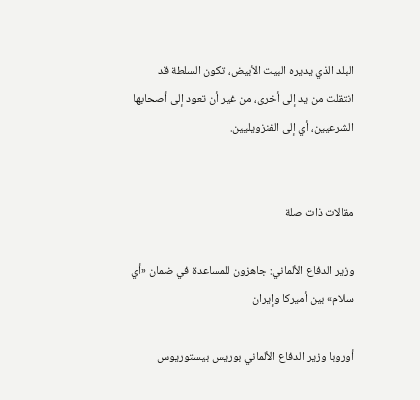البلد الذي يديره البيت الأبيض، تكون السلطة قد انتقلت من يد إلى أخرى، من غير أن تعود إلى أصحابها الشرعيين، أي إلى الفنزويليين.


مقالات ذات صلة

وزير الدفاع الألماني: جاهزون للمساعدة في ضمان «أي سلام» بين أميركا وإيران

أوروبا وزير الدفاع الألماني بوريس بيستوريوس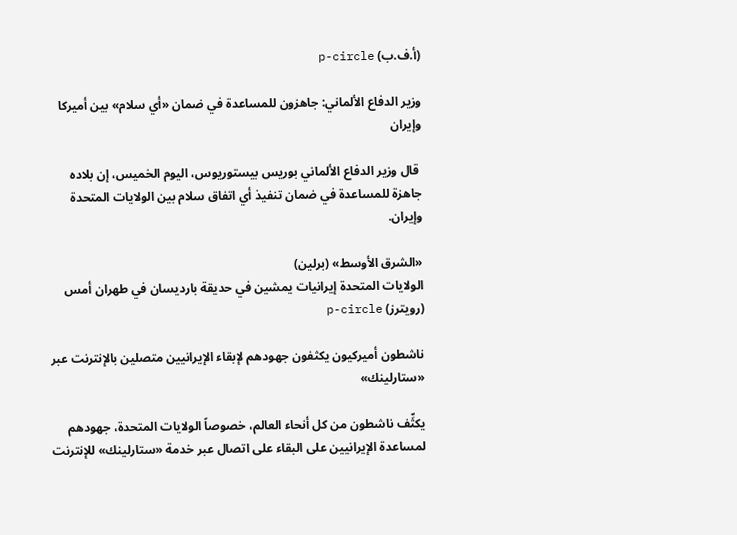(أ.ف.ب) p-circle

وزير الدفاع الألماني: جاهزون للمساعدة في ضمان «أي سلام» بين أميركا وإيران

 قال وزير الدفاع الألماني بوريس بيستوريوس، اليوم الخميس، إن بلاده جاهزة للمساعدة في ضمان تنفيذ أي اتفاق سلام بين الولايات المتحدة وإيران.

«الشرق الأوسط» (برلين)
الولايات المتحدة إيرانيات يمشين في حديقة بارديسان في طهران أمس (رويترز) p-circle

ناشطون أميركيون يكثفون جهودهم لإبقاء الإيرانيين متصلين بالإنترنت عبر «ستارلينك»

يكثِّف ناشطون من كل أنحاء العالم، خصوصاً الولايات المتحدة، جهودهم لمساعدة الإيرانيين على البقاء على اتصال عبر خدمة «ستارلينك» للإنترنت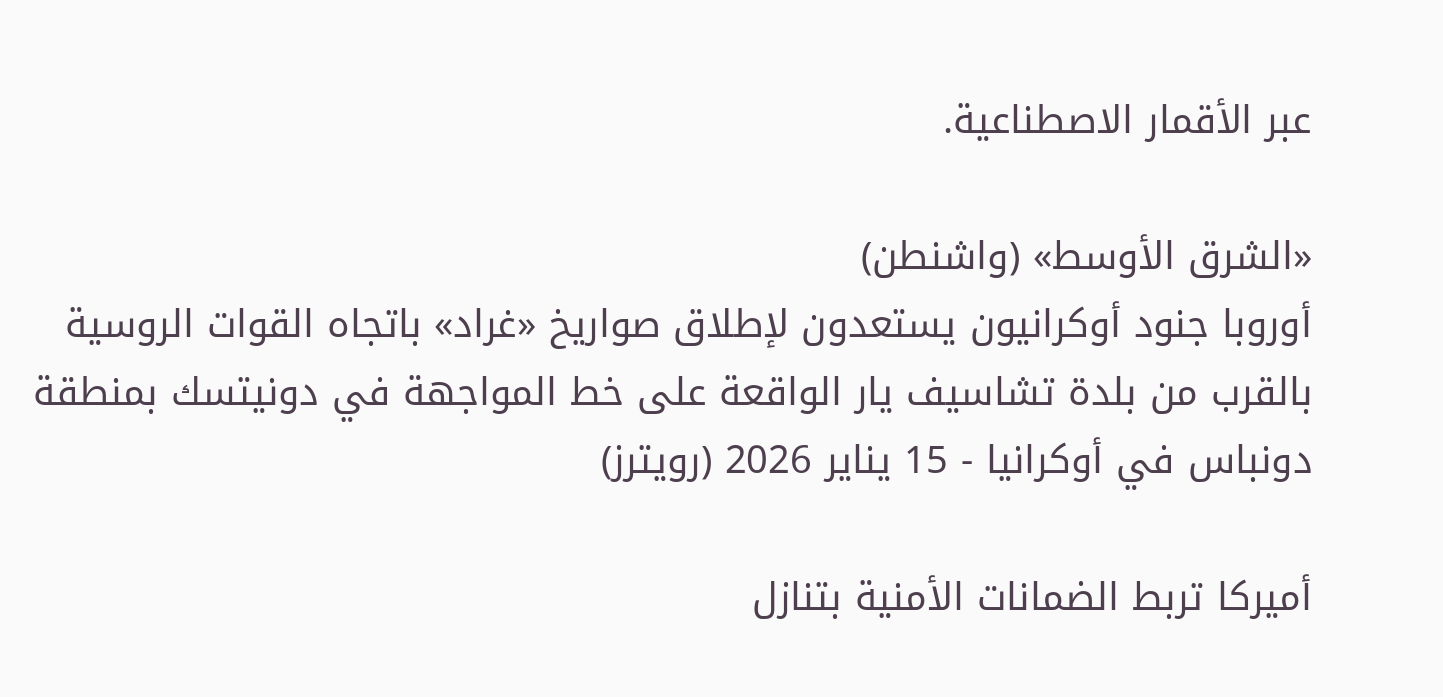عبر الأقمار الاصطناعية.

«الشرق الأوسط» (واشنطن)
أوروبا جنود أوكرانيون يستعدون لإطلاق صواريخ «غراد» باتجاه القوات الروسية بالقرب من بلدة تشاسيف يار الواقعة على خط المواجهة في دونيتسك بمنطقة دونباس في أوكرانيا - 15 يناير 2026 (رويترز)

أميركا تربط الضمانات الأمنية بتنازل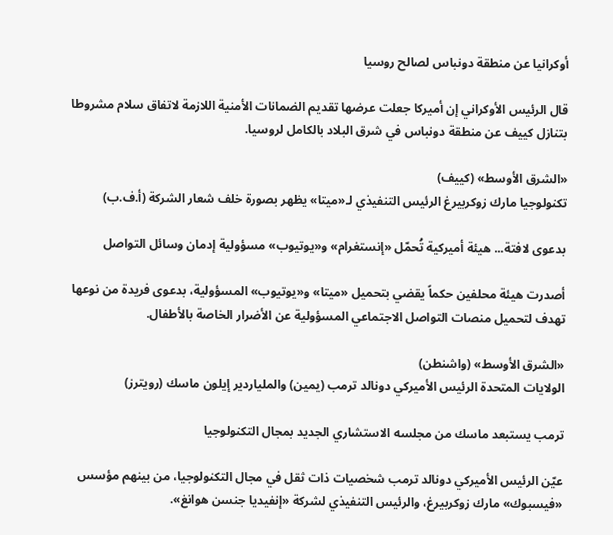أوكرانيا عن منطقة دونباس لصالح روسيا

قال الرئيس الأوكراني إن أميركا جعلت عرضها تقديم الضمانات الأمنية اللازمة لاتفاق سلام مشروطا بتنازل كييف عن منطقة دونباس في شرق البلاد بالكامل لروسيا.

«الشرق الأوسط» (كييف)
تكنولوجيا مارك زوكربيرغ الرئيس التنفيذي لـ«ميتا» يظهر بصورة خلف شعار الشركة (أ.ف.ب)

بدعوى لافتة... هيئة أميركية تُحمّل «إنستغرام» و«يوتيوب» مسؤولية إدمان وسائل التواصل

أصدرت هيئة محلفين حكماً يقضي بتحميل «ميتا» و«يوتيوب» المسؤولية، بدعوى فريدة من نوعها تهدف لتحميل منصات التواصل الاجتماعي المسؤولية عن الأضرار الخاصة بالأطفال.

«الشرق الأوسط» (واشنطن)
الولايات المتحدة الرئيس الأميركي دونالد ترمب (يمين) والملياردير إيلون ماسك (رويترز)

ترمب يستبعد ماسك من مجلسه الاستشاري الجديد بمجال التكنولوجيا

عيّن الرئيس الأميركي دونالد ترمب شخصيات ذات ثقل في مجال التكنولوجيا، من بينهم مؤسس «فيسبوك» مارك زوكربيرغ، والرئيس التنفيذي لشركة «إنفيديا جنسن هوانغ».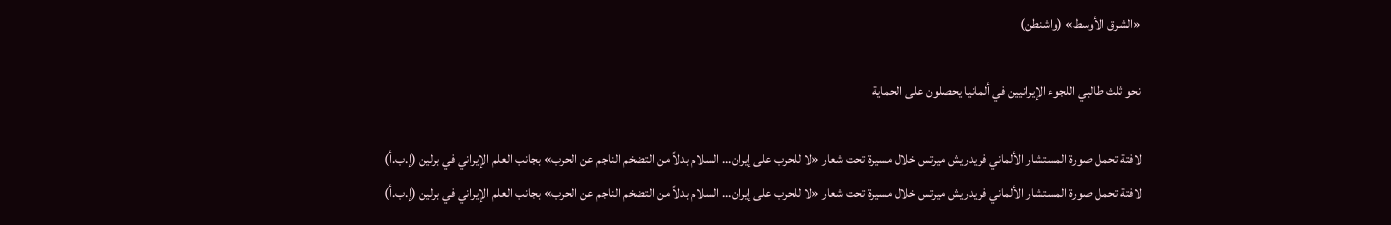«الشرق الأوسط» (واشنطن)

نحو ثلث طالبي اللجوء الإيرانيين في ألمانيا يحصلون على الحماية

لافتة تحمل صورة المستشار الألماني فريدريش ميرتس خلال مسيرة تحت شعار «لا للحرب على إيران... السلام بدلاً من التضخم الناجم عن الحرب» بجانب العلم الإيراني في برلين (إ.ب.أ)
لافتة تحمل صورة المستشار الألماني فريدريش ميرتس خلال مسيرة تحت شعار «لا للحرب على إيران... السلام بدلاً من التضخم الناجم عن الحرب» بجانب العلم الإيراني في برلين (إ.ب.أ)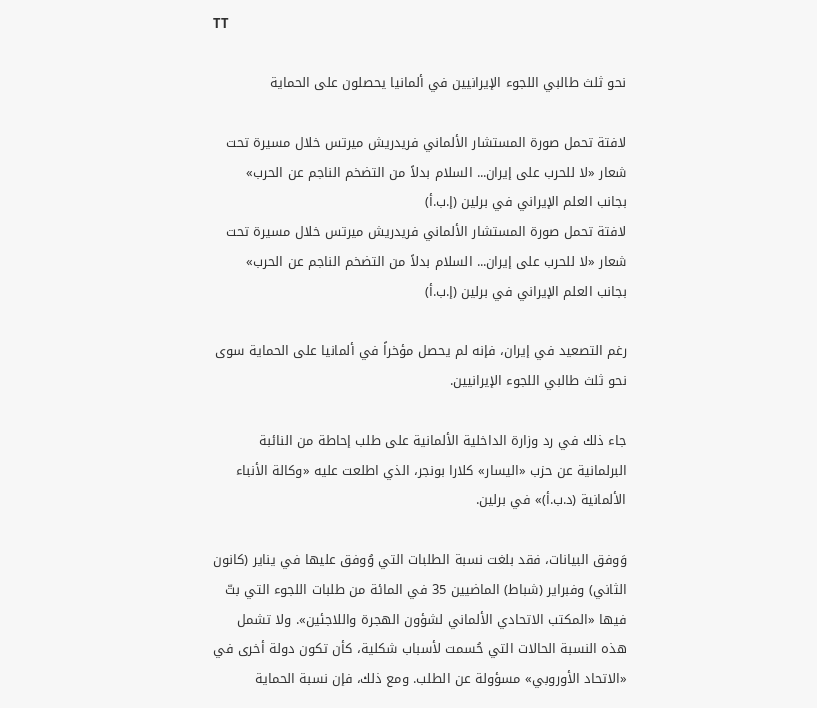TT

نحو ثلث طالبي اللجوء الإيرانيين في ألمانيا يحصلون على الحماية

لافتة تحمل صورة المستشار الألماني فريدريش ميرتس خلال مسيرة تحت شعار «لا للحرب على إيران... السلام بدلاً من التضخم الناجم عن الحرب» بجانب العلم الإيراني في برلين (إ.ب.أ)
لافتة تحمل صورة المستشار الألماني فريدريش ميرتس خلال مسيرة تحت شعار «لا للحرب على إيران... السلام بدلاً من التضخم الناجم عن الحرب» بجانب العلم الإيراني في برلين (إ.ب.أ)

رغم التصعيد في إيران، فإنه لم يحصل مؤخراً في ألمانيا على الحماية سوى نحو ثلث طالبي اللجوء الإيرانيين.

جاء ذلك في رد وزارة الداخلية الألمانية على طلب إحاطة من النائبة البرلمانية عن حزب «اليسار» كلارا بونجر، الذي اطلعت عليه «وكالة الأنباء الألمانية (د.ب.أ)» في برلين.

وَوفق البيانات، فقد بلغت نسبة الطلبات التي وُوفق عليها في يناير (كانون الثاني) وفبراير (شباط) الماضيين 35 في المائة من طلبات اللجوء التي بتّ فيها «المكتب الاتحادي الألماني لشؤون الهجرة واللاجئين». ولا تشمل هذه النسبة الحالات التي حُسمت لأسباب شكلية، كأن تكون دولة أخرى في «الاتحاد الأوروبي» مسؤولة عن الطلب. ومع ذلك، فإن نسبة الحماية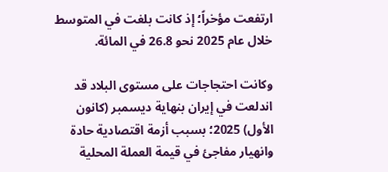ارتفعت مؤخراً؛ إذ كانت بلغت في المتوسط خلال عام 2025 نحو 26.8 في المائة.

وكانت احتجاجات على مستوى البلاد قد اندلعت في إيران بنهاية ديسمبر (كانون الأول) 2025؛ بسبب أزمة اقتصادية حادة وانهيار مفاجئ في قيمة العملة المحلية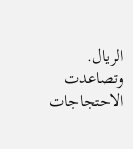الريال. وتصاعدت الاحتجاجات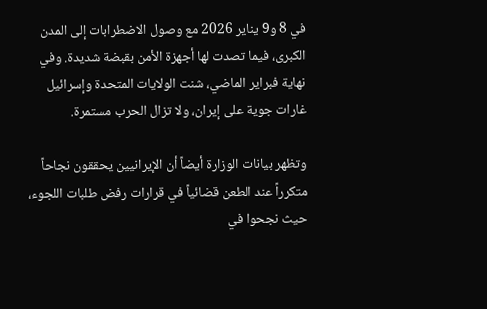في 8 و9 يناير 2026 مع وصول الاضطرابات إلى المدن الكبرى، فيما تصدت لها أجهزة الأمن بقبضة شديدة. وفي نهاية فبراير الماضي، شنت الولايات المتحدة وإسرائيل غارات جوية على إيران، ولا تزال الحرب مستمرة.

وتظهر بيانات الوزارة أيضاً أن الإيرانيين يحققون نجاحاً متكرراً عند الطعن قضائياً في قرارات رفض طلبات اللجوء، حيث نجحوا في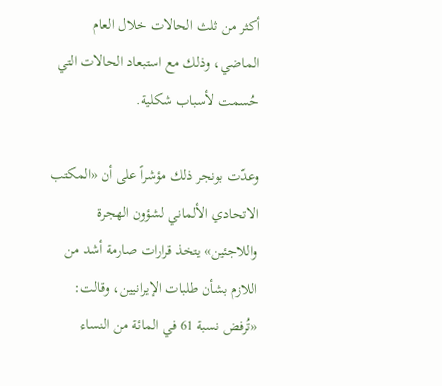أكثر من ثلث الحالات خلال العام الماضي، وذلك مع استبعاد الحالات التي حُسمت لأسباب شكلية.

وعدّت بونجر ذلك مؤشراً على أن «المكتب الاتحادي الألماني لشؤون الهجرة واللاجئين» يتخذ قرارات صارمة أشد من اللازم بشأن طلبات الإيرانيين، وقالت: «تُرفض نسبة 61 في المائة من النساء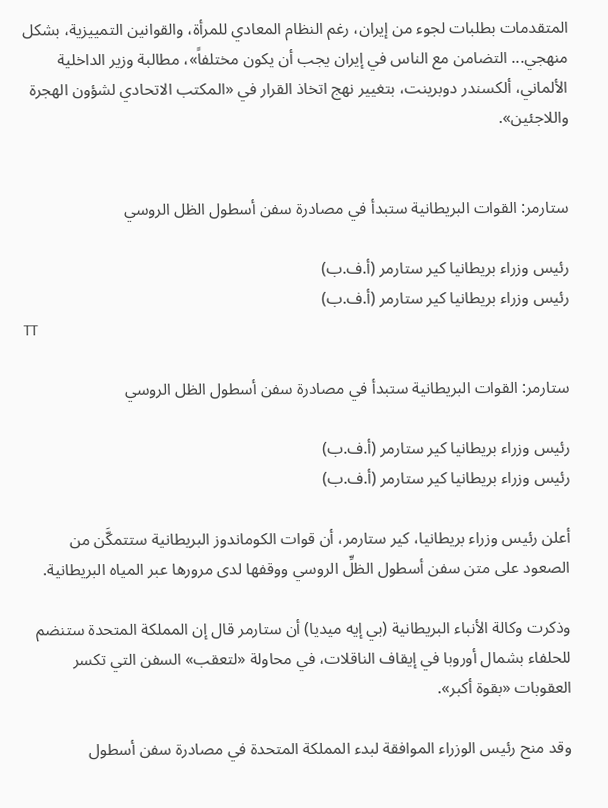المتقدمات بطلبات لجوء من إيران، رغم النظام المعادي للمرأة، والقوانين التمييزية، بشكل منهجي... التضامن مع الناس في إيران يجب أن يكون مختلفاً»، مطالبة وزير الداخلية الألماني، ألكسندر دوبرينت، بتغيير نهج اتخاذ القرار في «المكتب الاتحادي لشؤون الهجرة واللاجئين».


ستارمر: القوات البريطانية ستبدأ في مصادرة سفن أسطول الظل الروسي

رئيس وزراء بريطانيا كير ستارمر (أ.ف.ب)
رئيس وزراء بريطانيا كير ستارمر (أ.ف.ب)
TT

ستارمر: القوات البريطانية ستبدأ في مصادرة سفن أسطول الظل الروسي

رئيس وزراء بريطانيا كير ستارمر (أ.ف.ب)
رئيس وزراء بريطانيا كير ستارمر (أ.ف.ب)

أعلن رئيس وزراء بريطانيا، كير ستارمر، أن قوات الكوماندوز البريطانية ستتمكَّن من الصعود على متن سفن أسطول الظلِّ الروسي ووقفها لدى مرورها عبر المياه البريطانية.

وذكرت وكالة الأنباء البريطانية (بي إيه ميديا) أن ستارمر قال إن المملكة المتحدة ستنضم للحلفاء بشمال أوروبا في إيقاف الناقلات، في محاولة «لتعقب» السفن التي تكسر العقوبات «بقوة أكبر».

وقد منح رئيس الوزراء الموافقة لبدء المملكة المتحدة في مصادرة سفن أسطول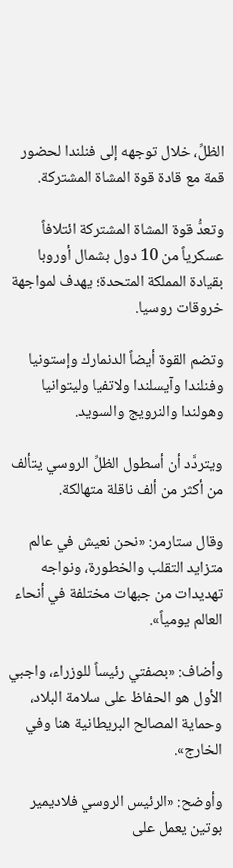الظلِّ، خلال توجهه إلى فنلندا لحضور قمة مع قادة قوة المشاة المشتركة.

وتعدُّ قوة المشاة المشتركة ائتلافاً عسكرياً من 10 دول بشمال أوروبا بقيادة المملكة المتحدة؛ يهدف لمواجهة خروقات روسيا.

وتضم القوة أيضاً الدنمارك وإستونيا وفنلندا وآيسلندا ولاتفيا وليتوانيا وهولندا والنرويج والسويد.

ويتردَّد أن أسطول الظلِّ الروسي يتألف من أكثر من ألف ناقلة متهالكة.

وقال ستارمر: «نحن نعيش في عالم متزايد التقلب والخطورة، ونواجه تهديدات من جبهات مختلفة في أنحاء العالم يومياً».

وأضاف: «بصفتي رئيساً للوزراء، واجبي الأول هو الحفاظ على سلامة البلاد، وحماية المصالح البريطانية هنا وفي الخارج».

وأوضح: «الرئيس الروسي فلاديمير بوتين يعمل على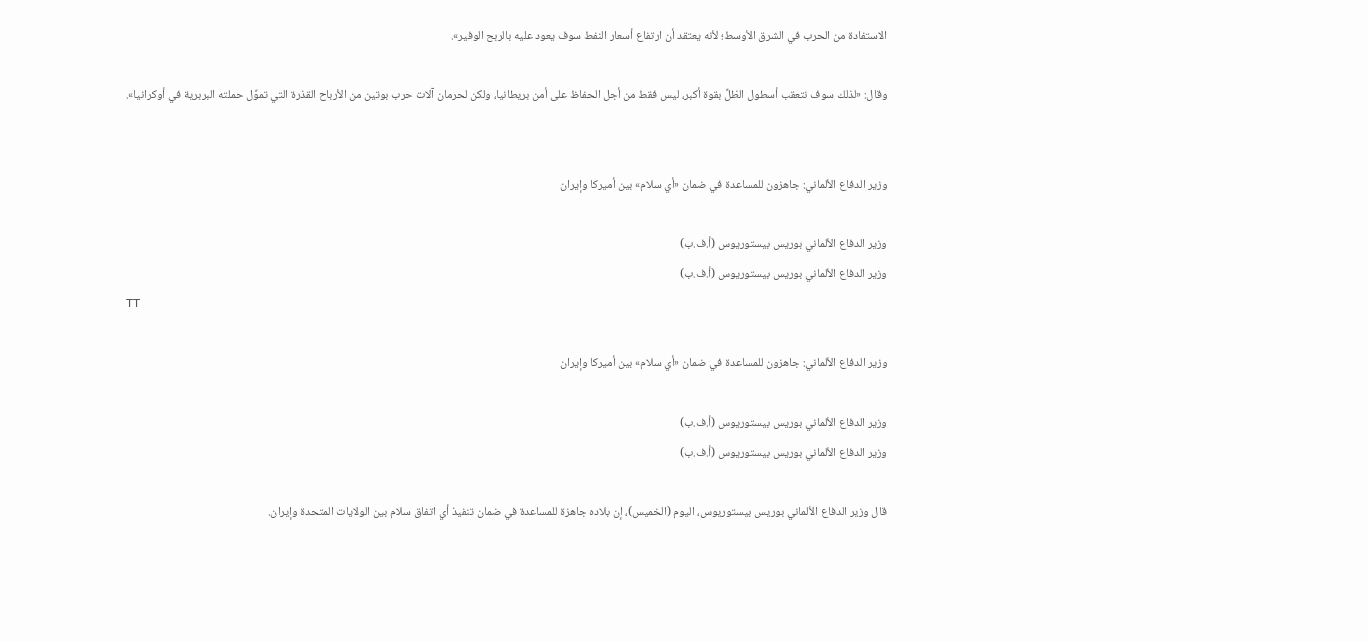الاستفادة من الحرب في الشرق الأوسط؛ لأنه يعتقد أن ارتفاع أسعار النفط سوف يعود عليه بالربح الوفير».

وقال: «لذلك سوف نتعقب أسطول الظلِّ بقوة أكبر، ليس فقط من أجل الحفاظ على أمن بريطانيا، ولكن لحرمان آلات حرب بوتين من الأرباح القذرة التي تموِّل حملته البربرية في أوكرانيا».


وزير الدفاع الألماني: جاهزون للمساعدة في ضمان «أي سلام» بين أميركا وإيران

وزير الدفاع الألماني بوريس بيستوريوس (أ.ف.ب)
وزير الدفاع الألماني بوريس بيستوريوس (أ.ف.ب)
TT

وزير الدفاع الألماني: جاهزون للمساعدة في ضمان «أي سلام» بين أميركا وإيران

وزير الدفاع الألماني بوريس بيستوريوس (أ.ف.ب)
وزير الدفاع الألماني بوريس بيستوريوس (أ.ف.ب)

قال وزير الدفاع الألماني بوريس بيستوريوس، اليوم (الخميس)، إن بلاده جاهزة للمساعدة في ضمان تنفيذ أي اتفاق سلام بين الولايات المتحدة وإيران.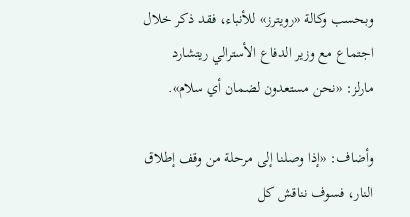وبحسب وكالة «رويترز» للأنباء، فقد ذكر خلال اجتماع مع وزير الدفاع الأسترالي ريتشارد مارلز: «نحن مستعدون لضمان أي سلام».

وأضاف: «إذا وصلنا إلى مرحلة من وقف إطلاق النار، فسوف نناقش كل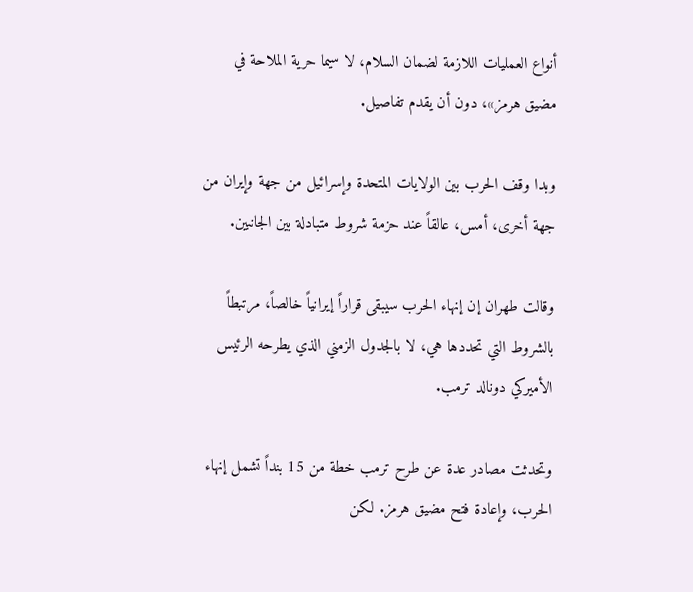أنواع العمليات اللازمة لضمان السلام، لا سيما حرية الملاحة في مضيق هرمز»، دون أن يقدم تفاصيل.

وبدا وقف الحرب بين الولايات المتحدة وإسرائيل من جهة وإيران من جهة أخرى، أمس، عالقاً عند حزمة شروط متبادلة بين الجانبين.

وقالت طهران إن إنهاء الحرب سيبقى قراراً إيرانياً خالصاً، مرتبطاً بالشروط التي تحددها هي، لا بالجدول الزمني الذي يطرحه الرئيس الأميركي دونالد ترمب.

وتحدثت مصادر عدة عن طرح ترمب خطة من 15 بنداً تشمل إنهاء الحرب، وإعادة فتح مضيق هرمز. لكن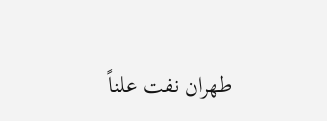طهران نفت علناً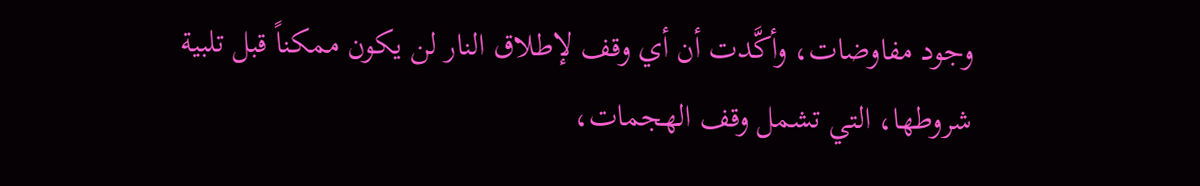وجود مفاوضات، وأكَّدت أن أي وقف لإطلاق النار لن يكون ممكناً قبل تلبية شروطها، التي تشمل وقف الهجمات،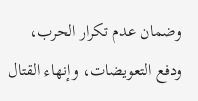وضمان عدم تكرار الحرب، ودفع التعويضات، وإنهاء القتال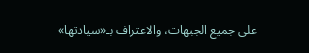على جميع الجبهات، والاعتراف بـ«سيادتها»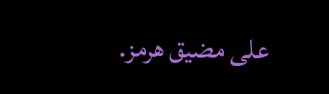على مضيق هرمز.